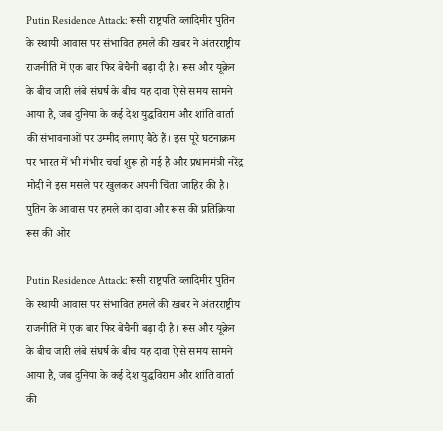Putin Residence Attack: रूसी राष्ट्रपति व्लादिमीर पुतिन के स्थायी आवास पर संभावित हमले की खबर ने अंतरराष्ट्रीय राजनीति में एक बार फिर बेचैनी बढ़ा दी है। रूस और यूक्रेन के बीच जारी लंबे संघर्ष के बीच यह दावा ऐसे समय सामने आया है, जब दुनिया के कई देश युद्धविराम और शांति वार्ता की संभावनाओं पर उम्मीद लगाए बैठे हैं। इस पूरे घटनाक्रम पर भारत में भी गंभीर चर्चा शुरू हो गई है और प्रधानमंत्री नरेंद्र मोदी ने इस मसले पर खुलकर अपनी चिंता जाहिर की है। पुतिन के आवास पर हमले का दावा और रूस की प्रतिक्रिया रूस की ओर

Putin Residence Attack: रूसी राष्ट्रपति व्लादिमीर पुतिन के स्थायी आवास पर संभावित हमले की खबर ने अंतरराष्ट्रीय राजनीति में एक बार फिर बेचैनी बढ़ा दी है। रूस और यूक्रेन के बीच जारी लंबे संघर्ष के बीच यह दावा ऐसे समय सामने आया है, जब दुनिया के कई देश युद्धविराम और शांति वार्ता की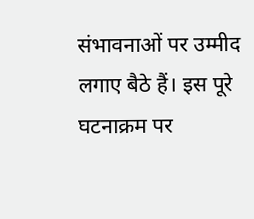संभावनाओं पर उम्मीद लगाए बैठे हैं। इस पूरे घटनाक्रम पर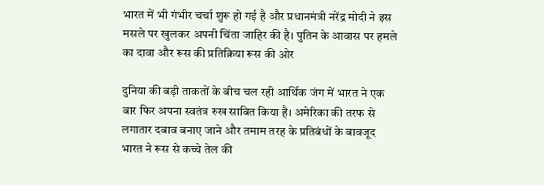भारत में भी गंभीर चर्चा शुरू हो गई है और प्रधानमंत्री नरेंद्र मोदी ने इस मसले पर खुलकर अपनी चिंता जाहिर की है। पुतिन के आवास पर हमले का दावा और रूस की प्रतिक्रिया रूस की ओर

दुनिया की बड़ी ताकतों के बीच चल रही आर्थिक जंग में भारत ने एक बार फिर अपना स्वतंत्र रुख साबित किया है। अमेरिका की तरफ से लगातार दबाव बनाए जाने और तमाम तरह के प्रतिबंधों के बावजूद भारत ने रूस से कच्चे तेल की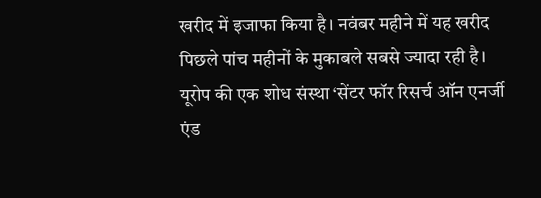खरीद में इजाफा किया है। नवंबर महीने में यह खरीद पिछले पांच महीनों के मुकाबले सबसे ज्यादा रही है। यूरोप की एक शोध संस्था ‘सेंटर फॉर रिसर्च ऑन एनर्जी एंड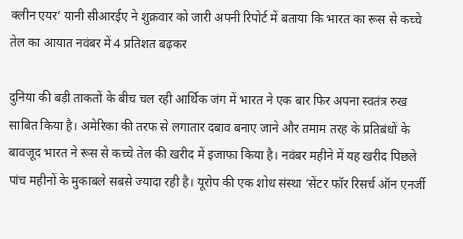क्लीन एयर’ यानी सीआरईए ने शुक्रवार को जारी अपनी रिपोर्ट में बताया कि भारत का रूस से कच्चे तेल का आयात नवंबर में 4 प्रतिशत बढ़कर

दुनिया की बड़ी ताकतों के बीच चल रही आर्थिक जंग में भारत ने एक बार फिर अपना स्वतंत्र रुख साबित किया है। अमेरिका की तरफ से लगातार दबाव बनाए जाने और तमाम तरह के प्रतिबंधों के बावजूद भारत ने रूस से कच्चे तेल की खरीद में इजाफा किया है। नवंबर महीने में यह खरीद पिछले पांच महीनों के मुकाबले सबसे ज्यादा रही है। यूरोप की एक शोध संस्था ‘सेंटर फॉर रिसर्च ऑन एनर्जी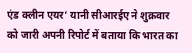एंड क्लीन एयर’ यानी सीआरईए ने शुक्रवार को जारी अपनी रिपोर्ट में बताया कि भारत का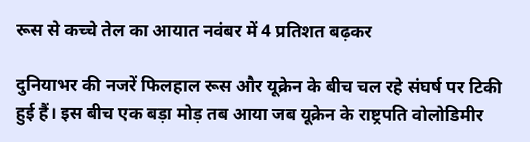रूस से कच्चे तेल का आयात नवंबर में 4 प्रतिशत बढ़कर

दुनियाभर की नजरें फिलहाल रूस और यूक्रेन के बीच चल रहे संघर्ष पर टिकी हुई हैं। इस बीच एक बड़ा मोड़ तब आया जब यूक्रेन के राष्ट्रपति वोलोडिमीर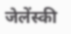जेलेंस्की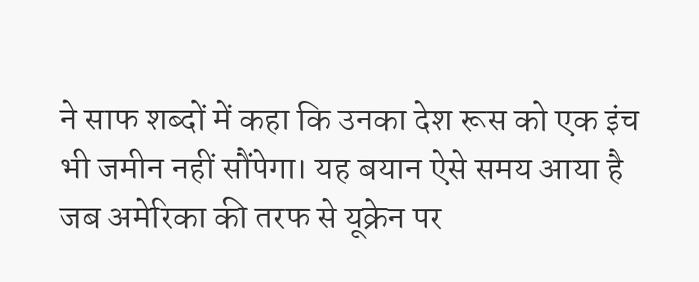ने साफ शब्दों में कहा कि उनका देश रूस को एक इंच भी जमीन नहीं सौंपेगा। यह बयान ऐसे समय आया है जब अमेरिका की तरफ से यूक्रेन पर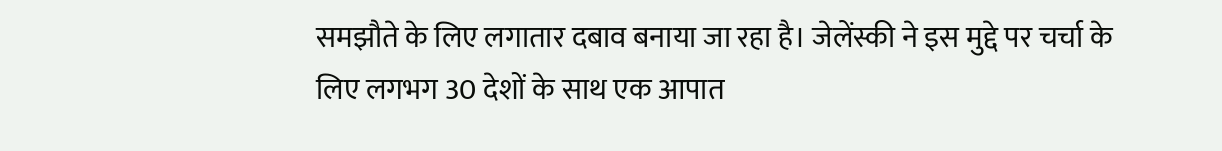समझौते के लिए लगातार दबाव बनाया जा रहा है। जेलेंस्की ने इस मुद्दे पर चर्चा के लिए लगभग 30 देशों के साथ एक आपात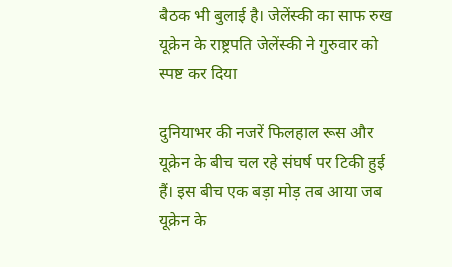बैठक भी बुलाई है। जेलेंस्की का साफ रुख यूक्रेन के राष्ट्रपति जेलेंस्की ने गुरुवार को स्पष्ट कर दिया

दुनियाभर की नजरें फिलहाल रूस और यूक्रेन के बीच चल रहे संघर्ष पर टिकी हुई हैं। इस बीच एक बड़ा मोड़ तब आया जब यूक्रेन के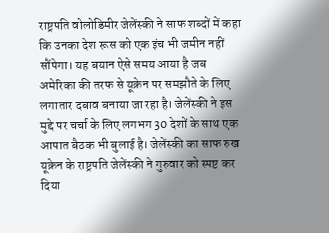राष्ट्रपति वोलोडिमीर जेलेंस्की ने साफ शब्दों में कहा कि उनका देश रूस को एक इंच भी जमीन नहीं सौंपेगा। यह बयान ऐसे समय आया है जब अमेरिका की तरफ से यूक्रेन पर समझौते के लिए लगातार दबाव बनाया जा रहा है। जेलेंस्की ने इस मुद्दे पर चर्चा के लिए लगभग 30 देशों के साथ एक आपात बैठक भी बुलाई है। जेलेंस्की का साफ रुख यूक्रेन के राष्ट्रपति जेलेंस्की ने गुरुवार को स्पष्ट कर दिया